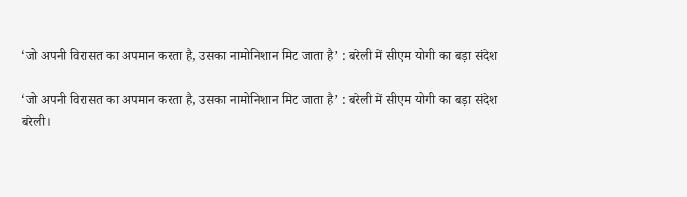‘जो अपनी विरासत का अपमान करता है, उसका नामोनिशान मिट जाता है’ : बरेली में सीएम योगी का बड़ा संदेश

‘जो अपनी विरासत का अपमान करता है, उसका नामोनिशान मिट जाता है’ : बरेली में सीएम योगी का बड़ा संदेश
बरेली।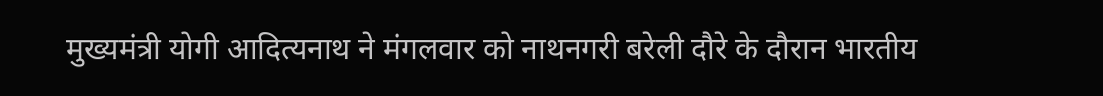मुख्यमंत्री योगी आदित्यनाथ ने मंगलवार को नाथनगरी बरेली दौरे के दौरान भारतीय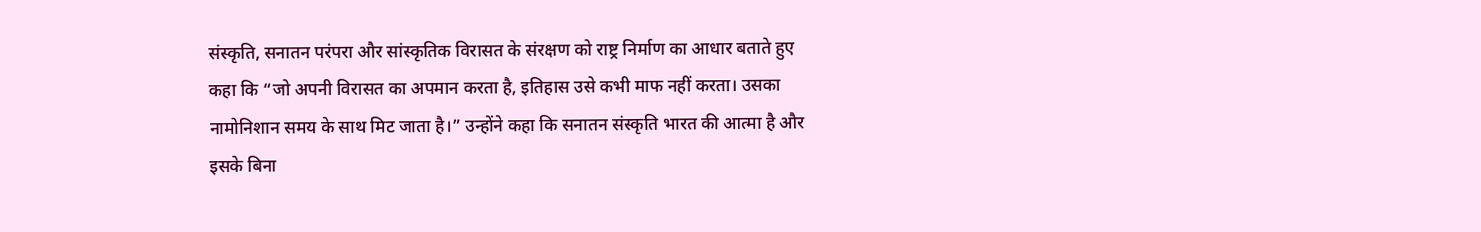संस्कृति, सनातन परंपरा और सांस्कृतिक विरासत के संरक्षण को राष्ट्र निर्माण का आधार बताते हुए कहा कि “जो अपनी विरासत का अपमान करता है, इतिहास उसे कभी माफ नहीं करता। उसका नामोनिशान समय के साथ मिट जाता है।” उन्होंने कहा कि सनातन संस्कृति भारत की आत्मा है और इसके बिना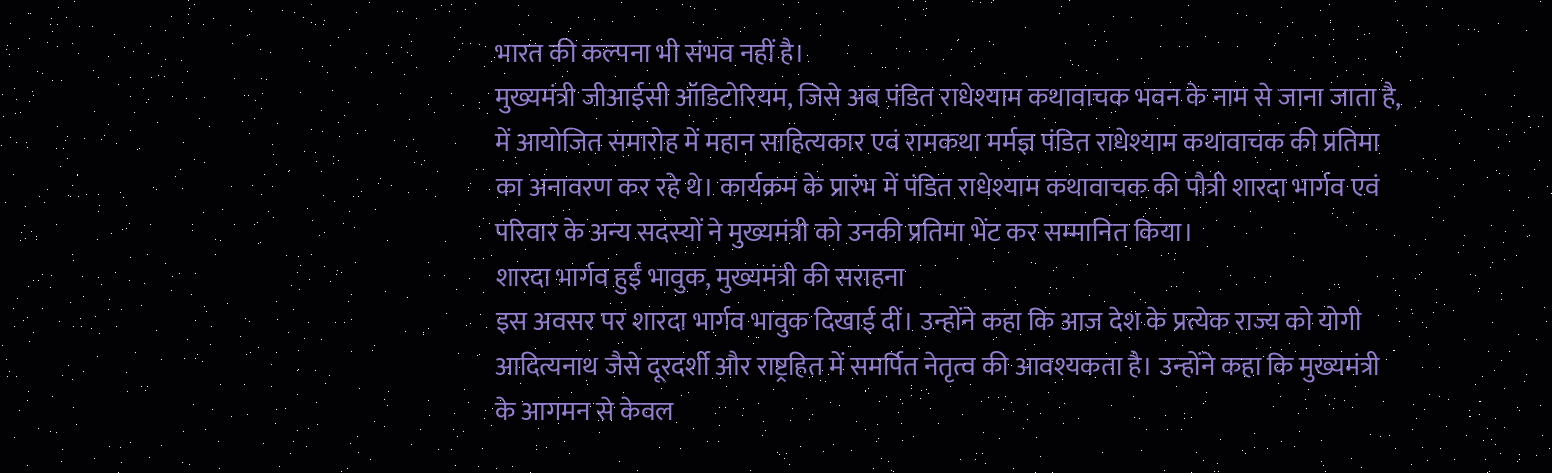भारत की कल्पना भी संभव नहीं है।
मुख्यमंत्री जीआईसी ऑडिटोरियम, जिसे अब पंडित राधेश्याम कथावाचक भवन के नाम से जाना जाता है, में आयोजित समारोह में महान साहित्यकार एवं रामकथा मर्मज्ञ पंडित राधेश्याम कथावाचक की प्रतिमा का अनावरण कर रहे थे। कार्यक्रम के प्रारंभ में पंडित राधेश्याम कथावाचक की पौत्री शारदा भार्गव एवं परिवार के अन्य सदस्यों ने मुख्यमंत्री को उनकी प्रतिमा भेंट कर सम्मानित किया।
शारदा भार्गव हुईं भावुक, मुख्यमंत्री की सराहना
इस अवसर पर शारदा भार्गव भावुक दिखाई दीं। उन्होंने कहा कि आज देश के प्रत्येक राज्य को योगी आदित्यनाथ जैसे दूरदर्शी और राष्ट्रहित में समर्पित नेतृत्व की आवश्यकता है। उन्होंने कहा कि मुख्यमंत्री के आगमन से केवल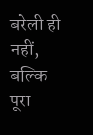बरेली ही नहीं, बल्कि पूरा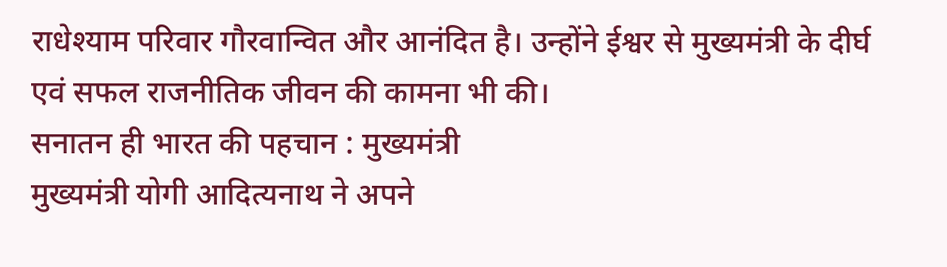राधेश्याम परिवार गौरवान्वित और आनंदित है। उन्होंने ईश्वर से मुख्यमंत्री के दीर्घ एवं सफल राजनीतिक जीवन की कामना भी की।
सनातन ही भारत की पहचान : मुख्यमंत्री
मुख्यमंत्री योगी आदित्यनाथ ने अपने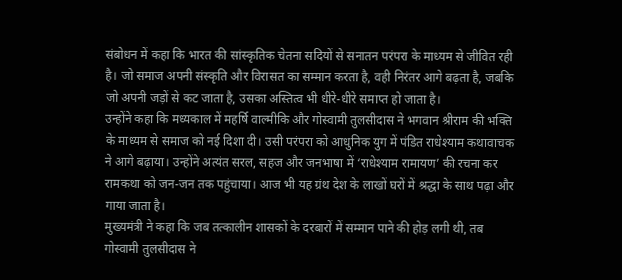संबोधन में कहा कि भारत की सांस्कृतिक चेतना सदियों से सनातन परंपरा के माध्यम से जीवित रही है। जो समाज अपनी संस्कृति और विरासत का सम्मान करता है, वही निरंतर आगे बढ़ता है, जबकि जो अपनी जड़ों से कट जाता है, उसका अस्तित्व भी धीरे-धीरे समाप्त हो जाता है।
उन्होंने कहा कि मध्यकाल में महर्षि वाल्मीकि और गोस्वामी तुलसीदास ने भगवान श्रीराम की भक्ति के माध्यम से समाज को नई दिशा दी। उसी परंपरा को आधुनिक युग में पंडित राधेश्याम कथावाचक ने आगे बढ़ाया। उन्होंने अत्यंत सरल, सहज और जनभाषा में ‘राधेश्याम रामायण’ की रचना कर रामकथा को जन-जन तक पहुंचाया। आज भी यह ग्रंथ देश के लाखों घरों में श्रद्धा के साथ पढ़ा और गाया जाता है।
मुख्यमंत्री ने कहा कि जब तत्कालीन शासकों के दरबारों में सम्मान पाने की होड़ लगी थी, तब गोस्वामी तुलसीदास ने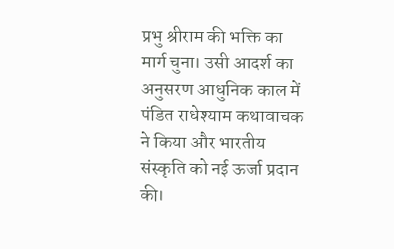प्रभु श्रीराम की भक्ति का मार्ग चुना। उसी आदर्श का अनुसरण आधुनिक काल में पंडित राधेश्याम कथावाचक ने किया और भारतीय संस्कृति को नई ऊर्जा प्रदान की।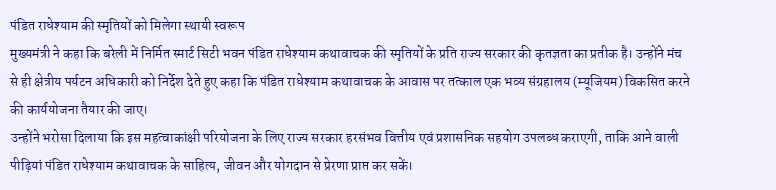पंडित राधेश्याम की स्मृतियों को मिलेगा स्थायी स्वरूप
मुख्यमंत्री ने कहा कि बरेली में निर्मित स्मार्ट सिटी भवन पंडित राधेश्याम कथावाचक की स्मृतियों के प्रति राज्य सरकार की कृतज्ञता का प्रतीक है। उन्होंने मंच से ही क्षेत्रीय पर्यटन अधिकारी को निर्देश देते हुए कहा कि पंडित राधेश्याम कथावाचक के आवास पर तत्काल एक भव्य संग्रहालय (म्यूजियम) विकसित करने की कार्ययोजना तैयार की जाए।
उन्होंने भरोसा दिलाया कि इस महत्वाकांक्षी परियोजना के लिए राज्य सरकार हरसंभव वित्तीय एवं प्रशासनिक सहयोग उपलब्ध कराएगी, ताकि आने वाली पीढ़ियां पंडित राधेश्याम कथावाचक के साहित्य, जीवन और योगदान से प्रेरणा प्राप्त कर सकें।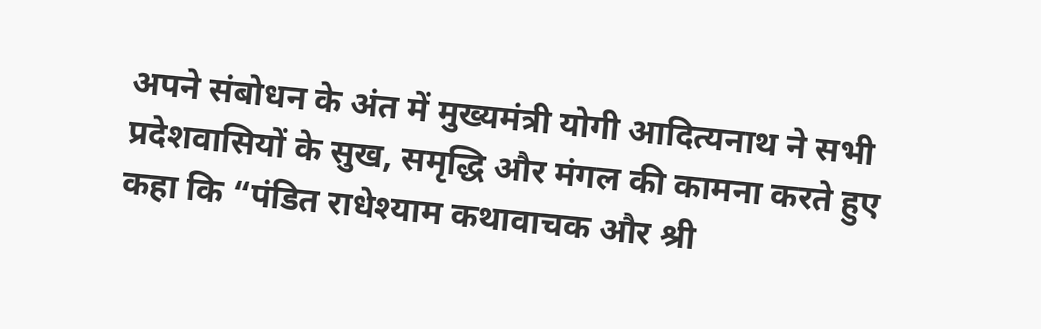अपने संबोधन के अंत में मुख्यमंत्री योगी आदित्यनाथ ने सभी प्रदेशवासियों के सुख, समृद्धि और मंगल की कामना करते हुए कहा कि “पंडित राधेश्याम कथावाचक और श्री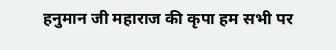हनुमान जी महाराज की कृपा हम सभी पर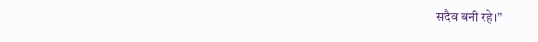सदैव बनी रहे।”